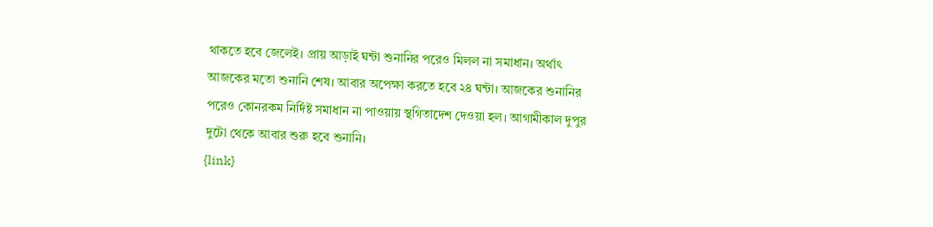থাকতে হবে জেলেই। প্রায় আড়াই ঘন্টা শুনানির পরেও মিলল না সমাধান। অর্থাৎ আজকের মতো শুনানি শেষ। আবার অপেক্ষা করতে হবে ২৪ ঘন্টা। আজকের শুনানির পরেও কোনরকম নির্দিষ্ট সমাধান না পাওয়ায় স্থগিতাদেশ দেওয়া হল। আগামীকাল দুপুর দুটো থেকে আবার শুরু হবে শুনানি।
{link}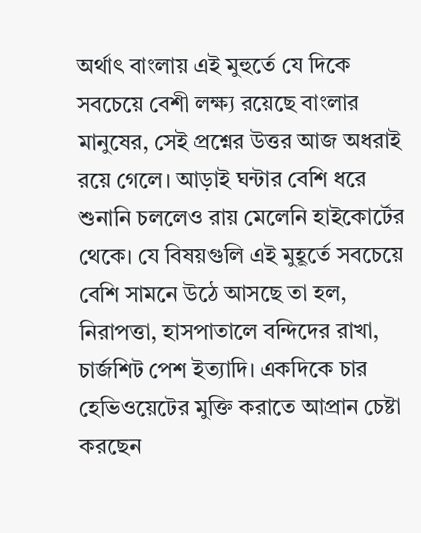অর্থাৎ বাংলায় এই মুহুর্তে যে দিকে সবচেয়ে বেশী লক্ষ্য রয়েছে বাংলার মানুষের, সেই প্রশ্নের উত্তর আজ অধরাই রয়ে গেলে। আড়াই ঘন্টার বেশি ধরে শুনানি চললেও রায় মেলেনি হাইকোর্টের থেকে। যে বিষয়গুলি এই মুহূর্তে সবচেয়ে বেশি সামনে উঠে আসছে তা হল, নিরাপত্তা, হাসপাতালে বন্দিদের রাখা, চার্জশিট পেশ ইত্যাদি। একদিকে চার হেভিওয়েটের মুক্তি করাতে আপ্রান চেষ্টা করছেন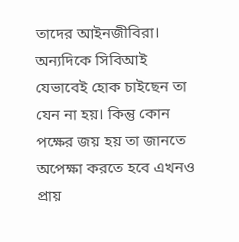তাদের আইনজীবিরা। অন্যদিকে সিবিআই যেভাবেই হোক চাইছেন তা যেন না হয়। কিন্তু কোন পক্ষের জয় হয় তা জানতে অপেক্ষা করতে হবে এখনও প্রায়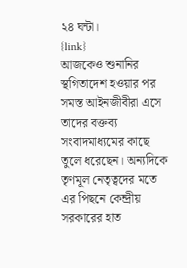২৪ ঘন্টা।
{link}
আজকেও শুনানির স্থগিতাদেশ হওয়ার পর সমস্ত আইনজীবীরা এসে তাদের বক্তব্য সংবাদমাধ্যমের কাছে তুলে ধরেছেন। অন্যদিকে তৃণমূল নেতৃত্বদের মতে এর পিছনে কেন্দ্রীয় সরকারের হাত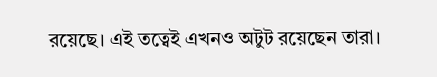রয়েছে। এই তত্বেই এখনও অটুট রয়েছেন তারা।